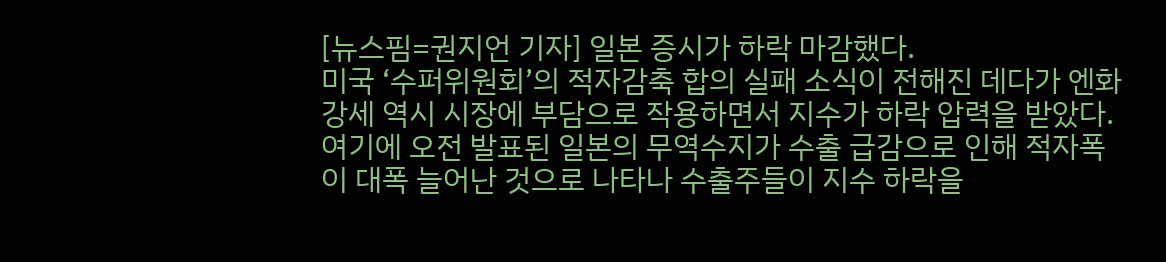[뉴스핌=권지언 기자] 일본 증시가 하락 마감했다.
미국 ‘수퍼위원회’의 적자감축 합의 실패 소식이 전해진 데다가 엔화 강세 역시 시장에 부담으로 작용하면서 지수가 하락 압력을 받았다.
여기에 오전 발표된 일본의 무역수지가 수출 급감으로 인해 적자폭이 대폭 늘어난 것으로 나타나 수출주들이 지수 하락을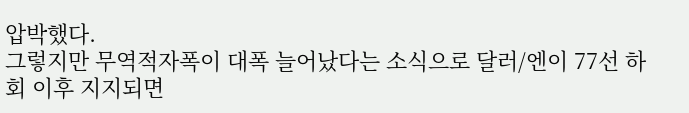압박했다.
그렇지만 무역적자폭이 대폭 늘어났다는 소식으로 달러/엔이 77선 하회 이후 지지되면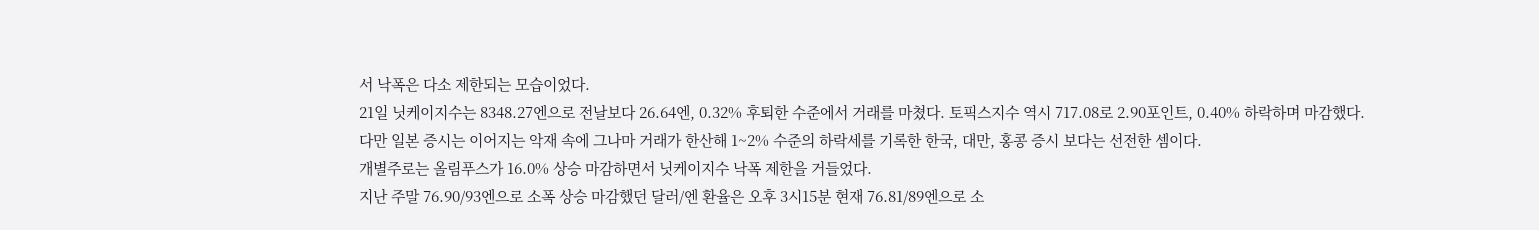서 낙폭은 다소 제한되는 모습이었다.
21일 닛케이지수는 8348.27엔으로 전날보다 26.64엔, 0.32% 후퇴한 수준에서 거래를 마쳤다. 토픽스지수 역시 717.08로 2.90포인트, 0.40% 하락하며 마감했다.
다만 일본 증시는 이어지는 악재 속에 그나마 거래가 한산해 1~2% 수준의 하락세를 기록한 한국, 대만, 홍콩 증시 보다는 선전한 셈이다.
개별주로는 올림푸스가 16.0% 상승 마감하면서 닛케이지수 낙폭 제한을 거들었다.
지난 주말 76.90/93엔으로 소폭 상승 마감했던 달러/엔 환율은 오후 3시15분 현재 76.81/89엔으로 소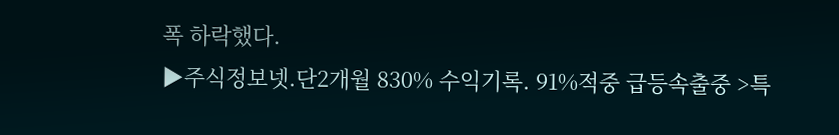폭 하락했다.
▶주식정보넷.단2개월 830% 수익기록. 91%적중 급등속출중 >특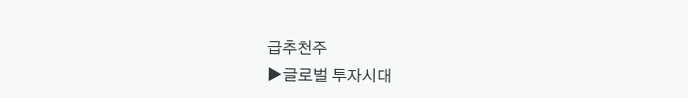급추천주
▶글로벌 투자시대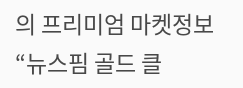의 프리미엄 마켓정보 “뉴스핌 골드 클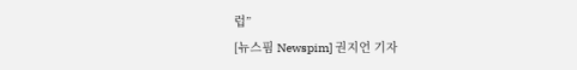럽”
[뉴스핌 Newspim] 권지언 기자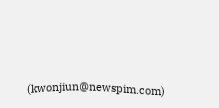(kwonjiun@newspim.com)